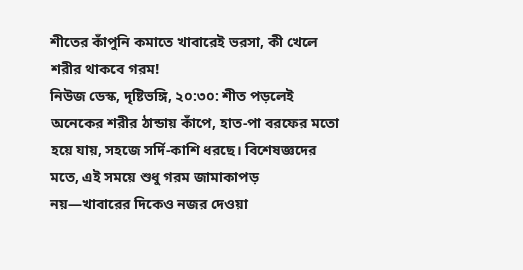শীতের কাঁপুনি কমাতে খাবারেই ভরসা, কী খেলে শরীর থাকবে গরম!
নিউজ ডেস্ক, দৃষ্টিভঙ্গি, ২০:৩০: শীত পড়লেই অনেকের শরীর ঠান্ডায় কাঁপে, হাত-পা বরফের মতো হয়ে যায়, সহজে সর্দি-কাশি ধরছে। বিশেষজ্ঞদের মতে, এই সময়ে শুধু গরম জামাকাপড় নয়—খাবারের দিকেও নজর দেওয়া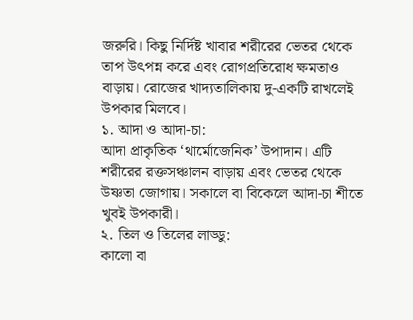জরুরি। কিছু নির্দিষ্ট খাবার শরীরের ভেতর থেকে তাপ উৎপন্ন করে এবং রোগপ্রতিরোধ ক্ষমতাও বাড়ায়। রোজের খাদ্যতালিকায় দু-একটি রাখলেই উপকার মিলবে।
১. আদা ও আদা-চা:
আদা প্রাকৃতিক ‘থার্মোজেনিক’ উপাদান। এটি শরীরের রক্তসঞ্চালন বাড়ায় এবং ভেতর থেকে উষ্ণতা জোগায়। সকালে বা বিকেলে আদা-চা শীতে খুবই উপকারী।
২. তিল ও তিলের লাড্ডু:
কালো বা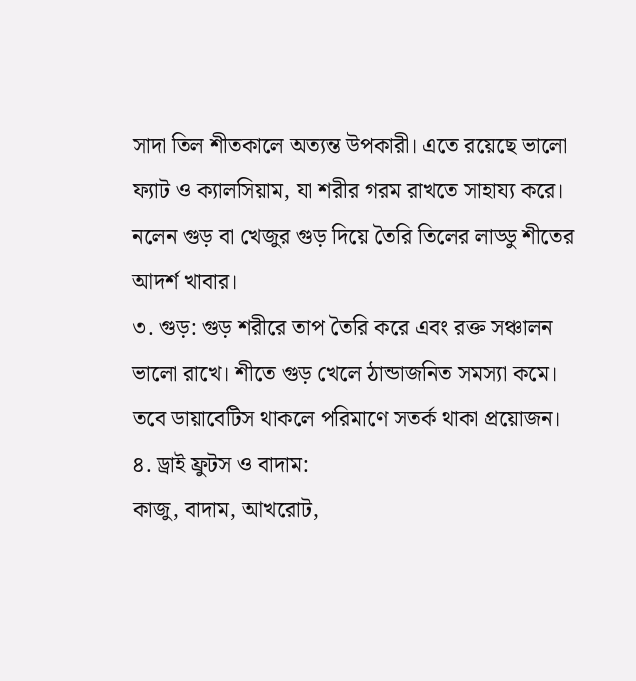সাদা তিল শীতকালে অত্যন্ত উপকারী। এতে রয়েছে ভালো ফ্যাট ও ক্যালসিয়াম, যা শরীর গরম রাখতে সাহায্য করে। নলেন গুড় বা খেজুর গুড় দিয়ে তৈরি তিলের লাড্ডু শীতের আদর্শ খাবার।
৩. গুড়: গুড় শরীরে তাপ তৈরি করে এবং রক্ত সঞ্চালন ভালো রাখে। শীতে গুড় খেলে ঠান্ডাজনিত সমস্যা কমে। তবে ডায়াবেটিস থাকলে পরিমাণে সতর্ক থাকা প্রয়োজন।
৪. ড্রাই ফ্রুটস ও বাদাম:
কাজু, বাদাম, আখরোট,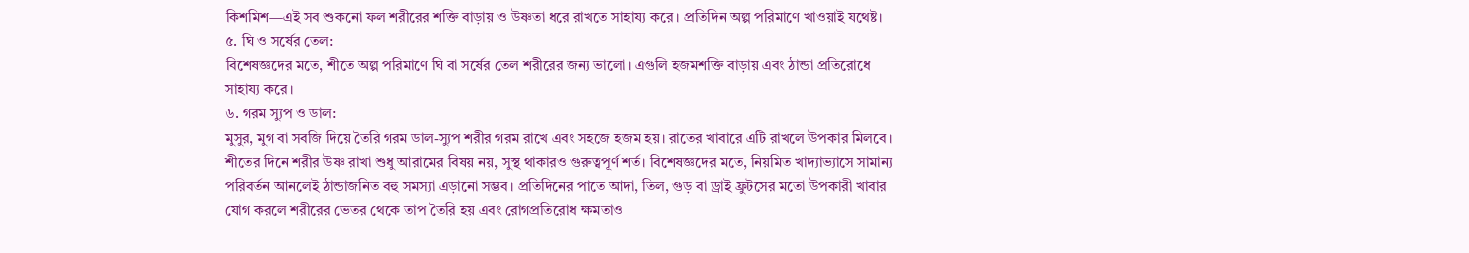কিশমিশ—এই সব শুকনো ফল শরীরের শক্তি বাড়ায় ও উষ্ণতা ধরে রাখতে সাহায্য করে। প্রতিদিন অল্প পরিমাণে খাওয়াই যথেষ্ট।
৫. ঘি ও সর্ষের তেল:
বিশেষজ্ঞদের মতে, শীতে অল্প পরিমাণে ঘি বা সর্ষের তেল শরীরের জন্য ভালো। এগুলি হজমশক্তি বাড়ায় এবং ঠান্ডা প্রতিরোধে সাহায্য করে।
৬. গরম স্যুপ ও ডাল:
মুসুর, মুগ বা সবজি দিয়ে তৈরি গরম ডাল-স্যুপ শরীর গরম রাখে এবং সহজে হজম হয়। রাতের খাবারে এটি রাখলে উপকার মিলবে।
শীতের দিনে শরীর উষ্ণ রাখা শুধু আরামের বিষয় নয়, সুস্থ থাকারও গুরুত্বপূর্ণ শর্ত। বিশেষজ্ঞদের মতে, নিয়মিত খাদ্যাভ্যাসে সামান্য পরিবর্তন আনলেই ঠান্ডাজনিত বহু সমস্যা এড়ানো সম্ভব। প্রতিদিনের পাতে আদা, তিল, গুড় বা ড্রাই ফ্রুটসের মতো উপকারী খাবার যোগ করলে শরীরের ভেতর থেকে তাপ তৈরি হয় এবং রোগপ্রতিরোধ ক্ষমতাও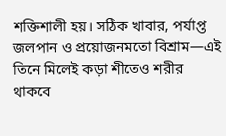শক্তিশালী হয়। সঠিক খাবার, পর্যাপ্ত জলপান ও প্রয়োজনমতো বিশ্রাম—এই তিনে মিলেই কড়া শীতেও শরীর থাকবে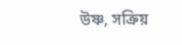উষ্ণ, সক্রিয়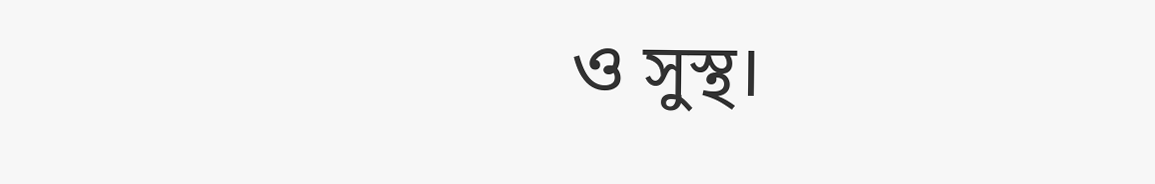ও সুস্থ।